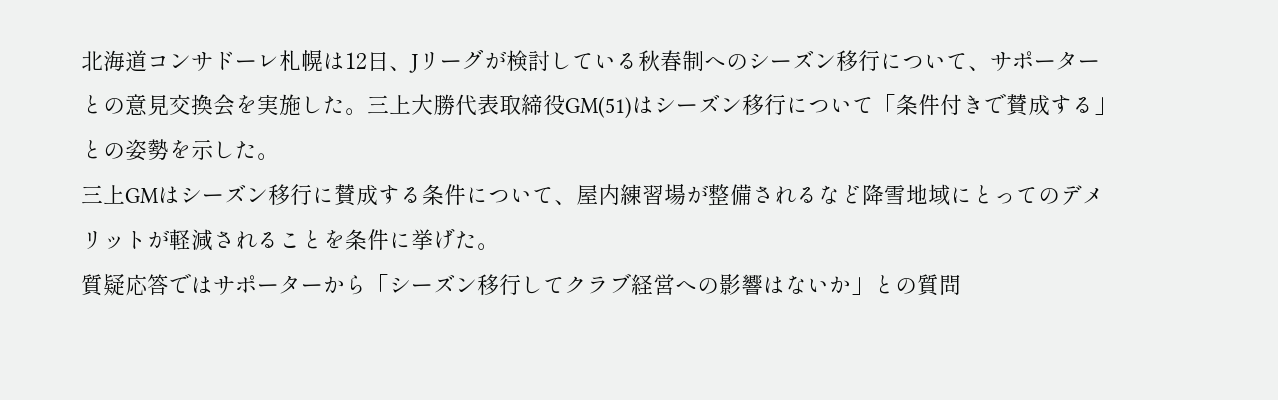北海道コンサドーレ札幌は12日、Jリーグが検討している秋春制へのシーズン移行について、サポーターとの意見交換会を実施した。三上大勝代表取締役GM(51)はシーズン移行について「条件付きで賛成する」との姿勢を示した。
三上GMはシーズン移行に賛成する条件について、屋内練習場が整備されるなど降雪地域にとってのデメリットが軽減されることを条件に挙げた。
質疑応答ではサポーターから「シーズン移行してクラブ経営への影響はないか」との質問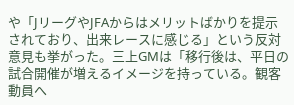や「JリーグやJFAからはメリットばかりを提示されており、出来レースに感じる」という反対意見も挙がった。三上GMは「移行後は、平日の試合開催が増えるイメージを持っている。観客動員へ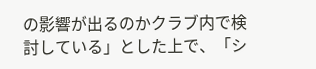の影響が出るのかクラブ内で検討している」とした上で、「シ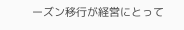ーズン移行が経営にとって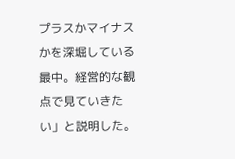プラスかマイナスかを深堀している最中。経営的な観点で見ていきたい」と説明した。